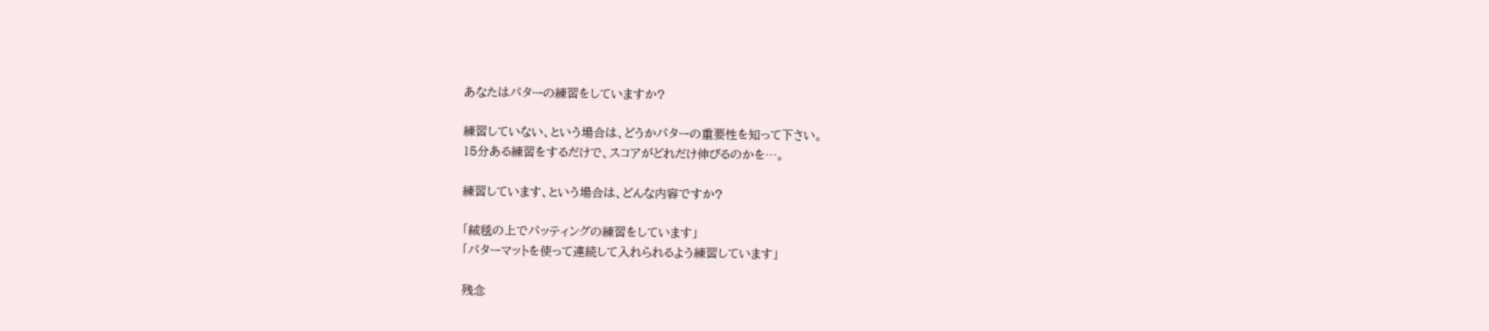あなたはパターの練習をしていますか?

練習していない、という場合は、どうかパターの重要性を知って下さい。
15分ある練習をするだけで、スコアがどれだけ伸びるのかを…。

練習しています、という場合は、どんな内容ですか?

「絨毯の上でパッティングの練習をしています」
「パターマットを使って連続して入れられるよう練習しています」

残念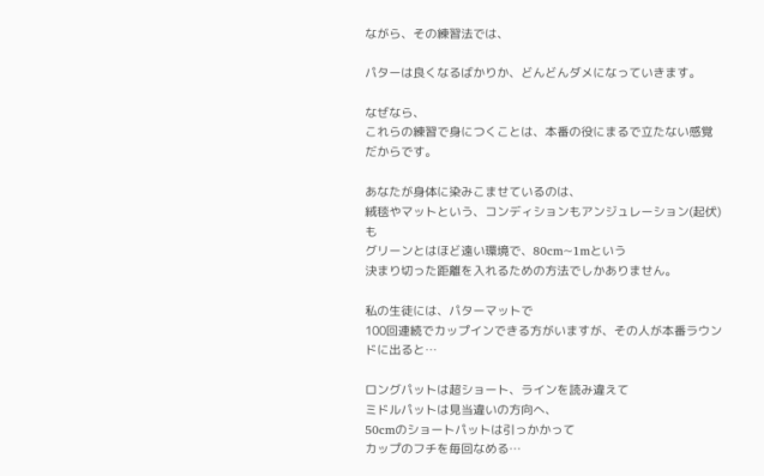ながら、その練習法では、

パターは良くなるばかりか、どんどんダメになっていきます。

なぜなら、
これらの練習で身につくことは、本番の役にまるで立たない感覚だからです。

あなたが身体に染みこませているのは、
絨毯やマットという、コンディションもアンジュレーション(起伏)も
グリーンとはほど遠い環境で、80cm~1mという
決まり切った距離を入れるための方法でしかありません。

私の生徒には、パターマットで
100回連続でカップインできる方がいますが、その人が本番ラウンドに出ると…

ロングパットは超ショート、ラインを読み違えて
ミドルパットは見当違いの方向へ、
50cmのショートパットは引っかかって
カップのフチを毎回なめる…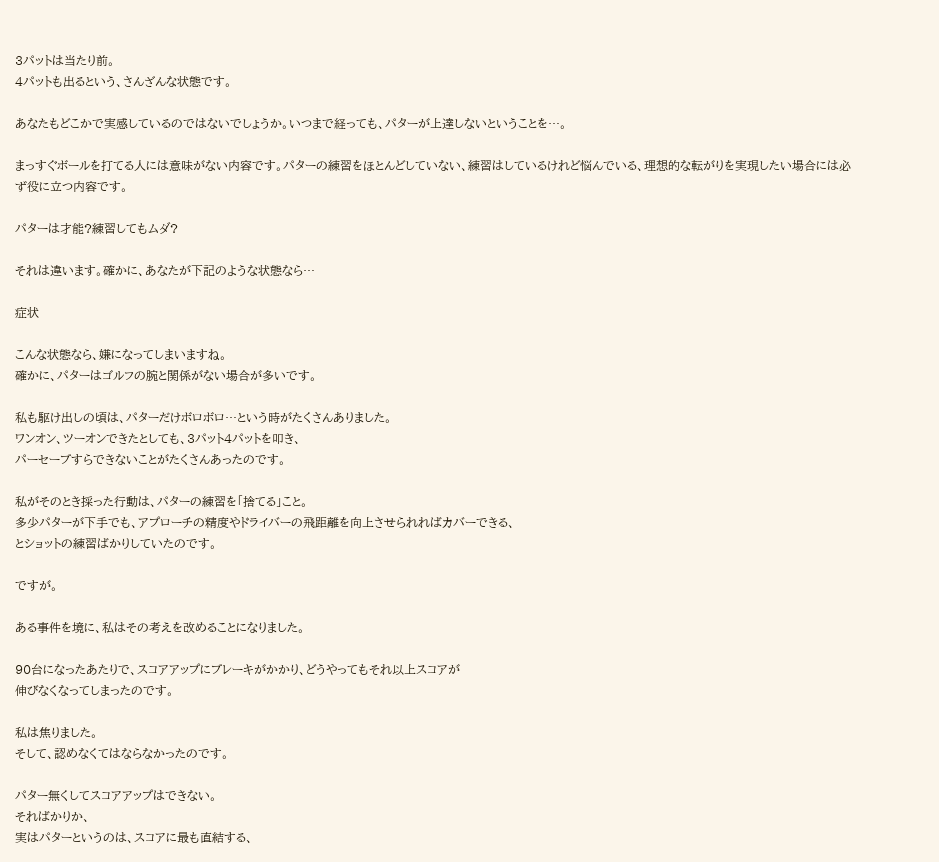3パットは当たり前。
4パットも出るという、さんざんな状態です。

あなたもどこかで実感しているのではないでしょうか。いつまで経っても、パターが上達しないということを…。

まっすぐボールを打てる人には意味がない内容です。パターの練習をほとんどしていない、練習はしているけれど悩んでいる、理想的な転がりを実現したい場合には必ず役に立つ内容です。

パターは才能?練習してもムダ?

それは違います。確かに、あなたが下記のような状態なら…

症状

こんな状態なら、嫌になってしまいますね。
確かに、パターはゴルフの腕と関係がない場合が多いです。

私も駆け出しの頃は、パターだけボロボロ…という時がたくさんありました。
ワンオン、ツーオンできたとしても、3パット4パットを叩き、
パーセーブすらできないことがたくさんあったのです。

私がそのとき採った行動は、パターの練習を「捨てる」こと。
多少パターが下手でも、アプローチの精度やドライバーの飛距離を向上させられればカバーできる、
とショットの練習ばかりしていたのです。

ですが。

ある事件を境に、私はその考えを改めることになりました。

90台になったあたりで、スコアアップにブレーキがかかり、どうやってもそれ以上スコアが
伸びなくなってしまったのです。

私は焦りました。
そして、認めなくてはならなかったのです。

パター無くしてスコアアップはできない。
そればかりか、
実はパターというのは、スコアに最も直結する、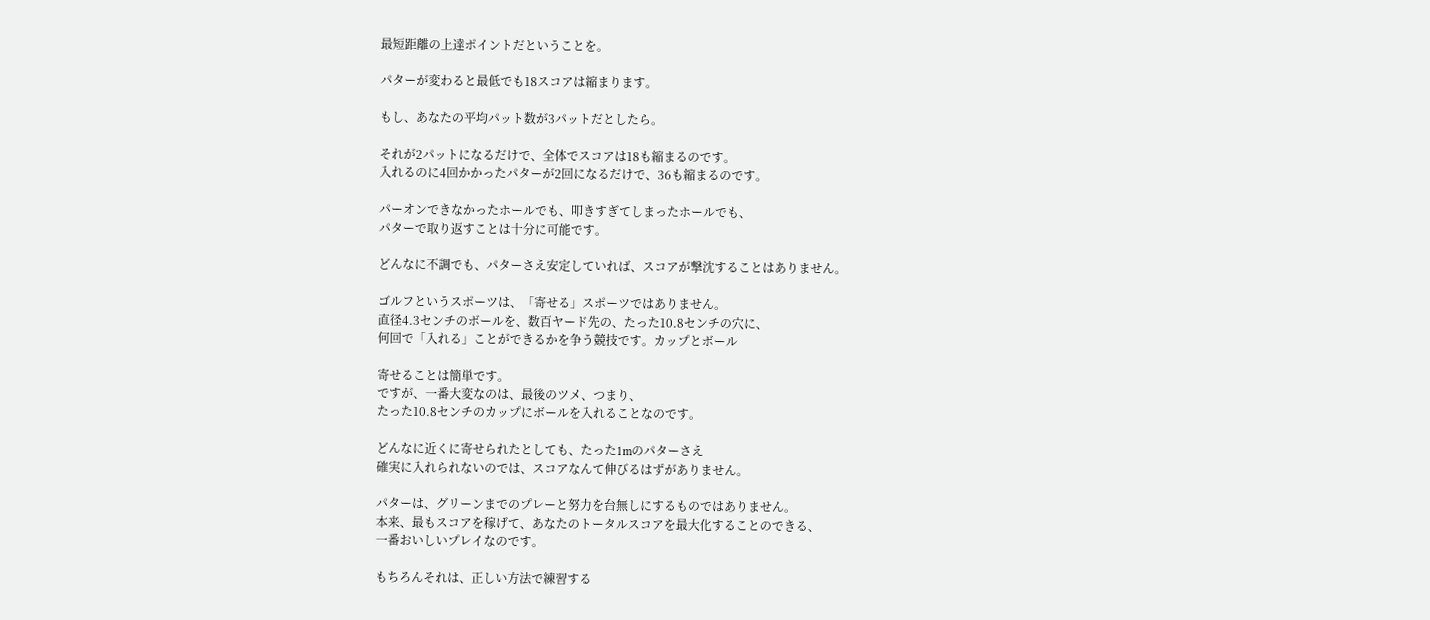最短距離の上達ポイントだということを。

パターが変わると最低でも18スコアは縮まります。

もし、あなたの平均パット数が3パットだとしたら。

それが2パットになるだけで、全体でスコアは18も縮まるのです。
入れるのに4回かかったパターが2回になるだけで、36も縮まるのです。

パーオンできなかったホールでも、叩きすぎてしまったホールでも、
パターで取り返すことは十分に可能です。

どんなに不調でも、パターさえ安定していれば、スコアが撃沈することはありません。

ゴルフというスポーツは、「寄せる」スポーツではありません。
直径4.3センチのボールを、数百ヤード先の、たった10.8センチの穴に、
何回で「入れる」ことができるかを争う競技です。カップとボール

寄せることは簡単です。
ですが、一番大変なのは、最後のツメ、つまり、
たった10.8センチのカップにボールを入れることなのです。

どんなに近くに寄せられたとしても、たった1mのパターさえ
確実に入れられないのでは、スコアなんて伸びるはずがありません。

パターは、グリーンまでのプレーと努力を台無しにするものではありません。
本来、最もスコアを稼げて、あなたのトータルスコアを最大化することのできる、
一番おいしいプレイなのです。

もちろんそれは、正しい方法で練習する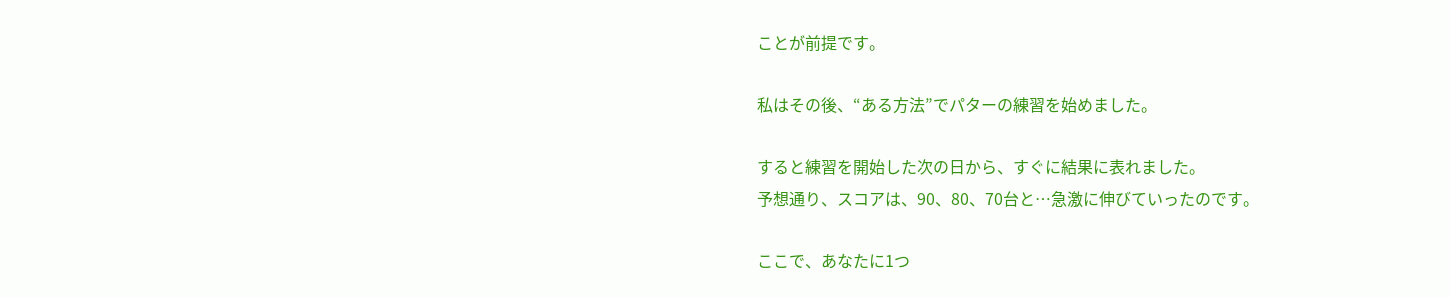ことが前提です。

私はその後、“ある方法”でパターの練習を始めました。

すると練習を開始した次の日から、すぐに結果に表れました。
予想通り、スコアは、90、80、70台と…急激に伸びていったのです。

ここで、あなたに1つ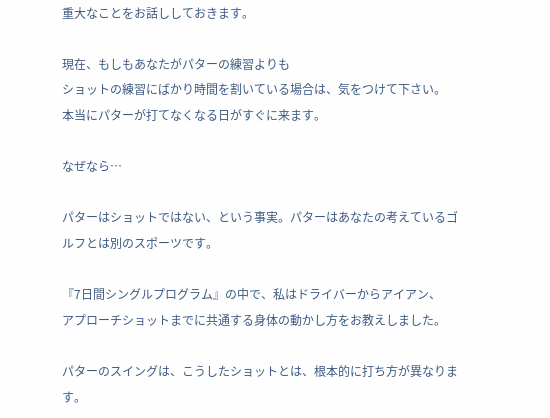重大なことをお話ししておきます。

現在、もしもあなたがパターの練習よりも
ショットの練習にばかり時間を割いている場合は、気をつけて下さい。
本当にパターが打てなくなる日がすぐに来ます。

なぜなら…

パターはショットではない、という事実。パターはあなたの考えているゴルフとは別のスポーツです。

『7日間シングルプログラム』の中で、私はドライバーからアイアン、
アプローチショットまでに共通する身体の動かし方をお教えしました。

パターのスイングは、こうしたショットとは、根本的に打ち方が異なります。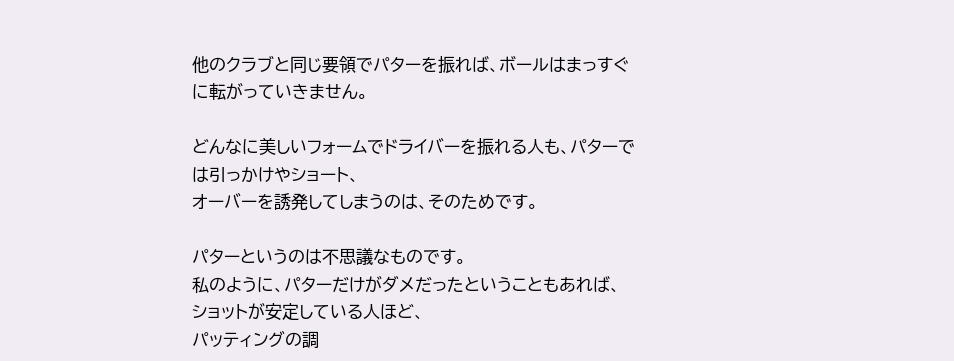他のクラブと同じ要領でパターを振れば、ボールはまっすぐに転がっていきません。

どんなに美しいフォームでドライバーを振れる人も、パターでは引っかけやショート、
オーバーを誘発してしまうのは、そのためです。

パターというのは不思議なものです。
私のように、パターだけがダメだったということもあれば、
ショットが安定している人ほど、
パッティングの調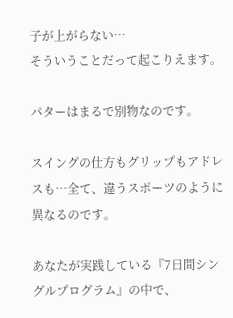子が上がらない…
そういうことだって起こりえます。

パターはまるで別物なのです。

スイングの仕方もグリップもアドレスも…全て、違うスポーツのように異なるのです。

あなたが実践している『7日間シングルプログラム』の中で、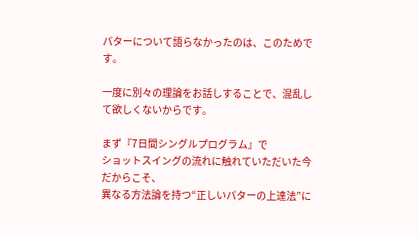パターについて語らなかったのは、このためです。

一度に別々の理論をお話しすることで、混乱して欲しくないからです。

まず『7日間シングルプログラム』で
ショットスイングの流れに触れていただいた今だからこそ、
異なる方法論を持つ“正しいパターの上達法”に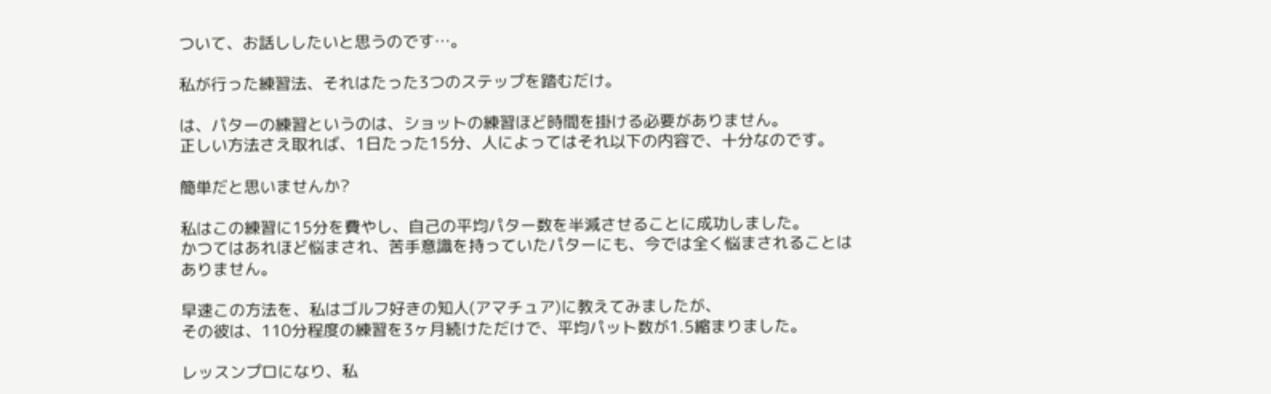ついて、お話ししたいと思うのです…。

私が行った練習法、それはたった3つのステップを踏むだけ。

は、パターの練習というのは、ショットの練習ほど時間を掛ける必要がありません。
正しい方法さえ取れば、1日たった15分、人によってはそれ以下の内容で、十分なのです。

簡単だと思いませんか?

私はこの練習に15分を費やし、自己の平均パター数を半減させることに成功しました。
かつてはあれほど悩まされ、苦手意識を持っていたパターにも、今では全く悩まされることは
ありません。

早速この方法を、私はゴルフ好きの知人(アマチュア)に教えてみましたが、
その彼は、110分程度の練習を3ヶ月続けただけで、平均パット数が1.5縮まりました。

レッスンプロになり、私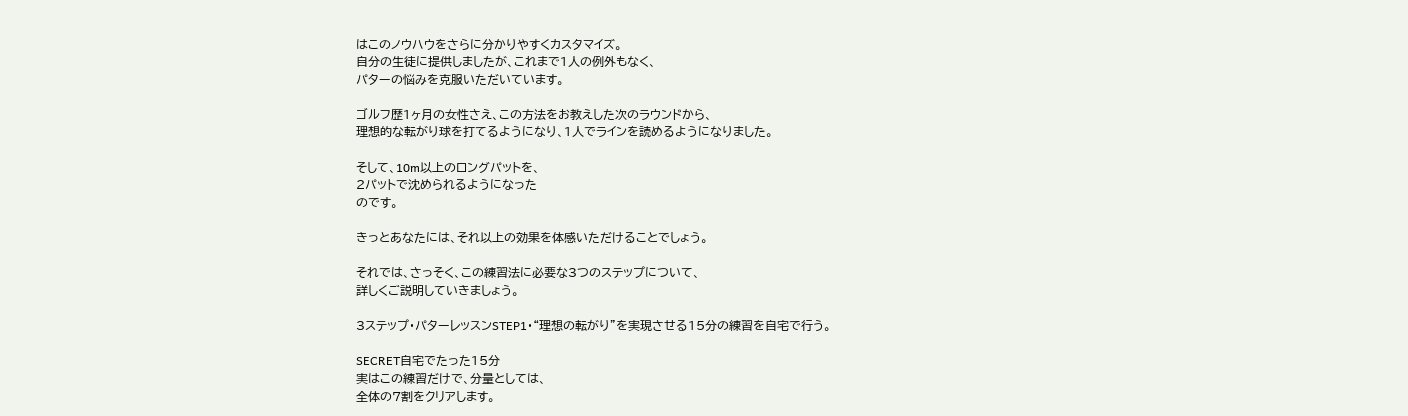はこのノウハウをさらに分かりやすくカスタマイズ。
自分の生徒に提供しましたが、これまで1人の例外もなく、
パターの悩みを克服いただいています。

ゴルフ歴1ヶ月の女性さえ、この方法をお教えした次のラウンドから、
理想的な転がり球を打てるようになり、1人でラインを読めるようになりました。

そして、10m以上のロングパットを、
2パットで沈められるようになった
のです。

きっとあなたには、それ以上の効果を体感いただけることでしょう。

それでは、さっそく、この練習法に必要な3つのステップについて、
詳しくご説明していきましょう。

3ステップ・パターレッスンSTEP1・“理想の転がり”を実現させる15分の練習を自宅で行う。

SECRET自宅でたった15分
実はこの練習だけで、分量としては、
全体の7割をクリアします。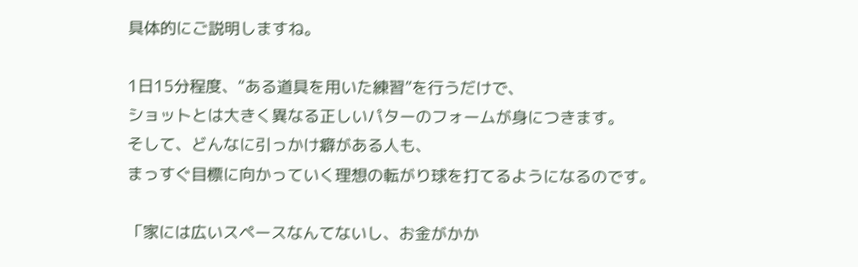具体的にご説明しますね。

1日15分程度、“ある道具を用いた練習”を行うだけで、
ショットとは大きく異なる正しいパターのフォームが身につきます。
そして、どんなに引っかけ癖がある人も、
まっすぐ目標に向かっていく理想の転がり球を打てるようになるのです。

「家には広いスペースなんてないし、お金がかか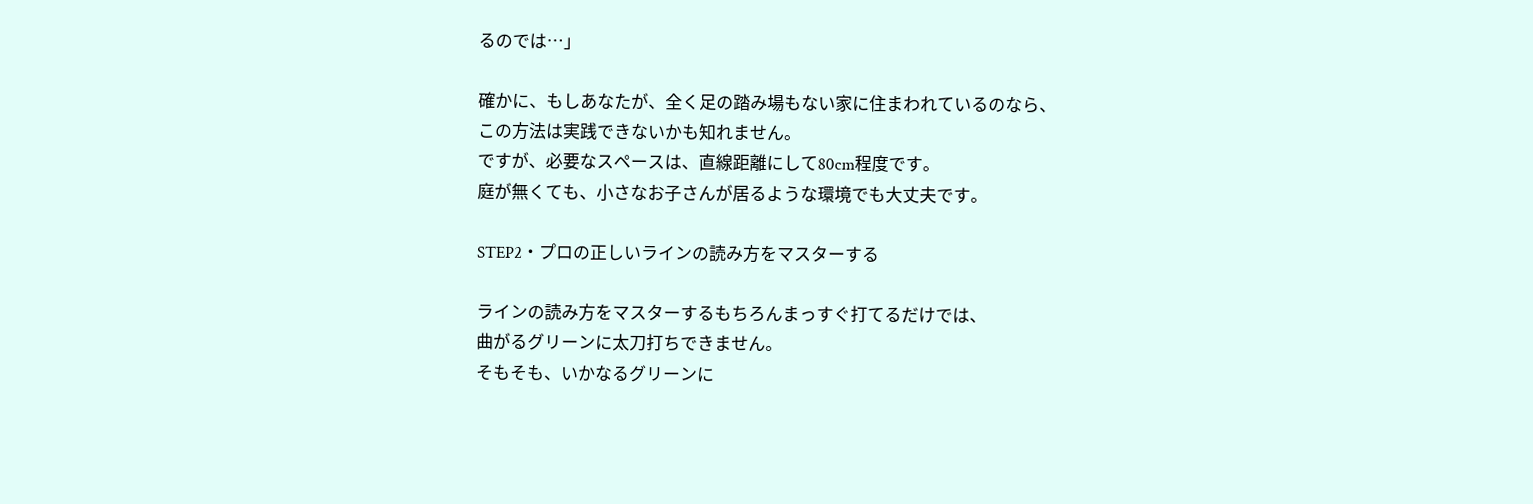るのでは…」

確かに、もしあなたが、全く足の踏み場もない家に住まわれているのなら、
この方法は実践できないかも知れません。
ですが、必要なスペースは、直線距離にして80cm程度です。
庭が無くても、小さなお子さんが居るような環境でも大丈夫です。

STEP2・プロの正しいラインの読み方をマスターする

ラインの読み方をマスターするもちろんまっすぐ打てるだけでは、
曲がるグリーンに太刀打ちできません。
そもそも、いかなるグリーンに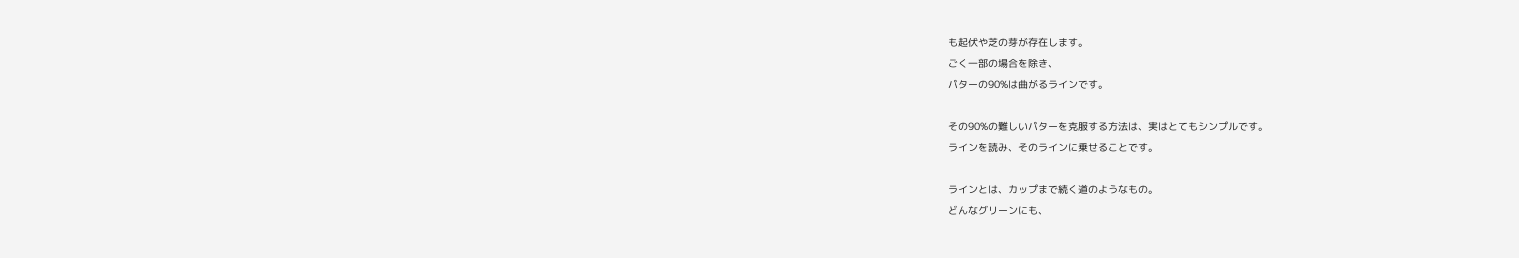も起伏や芝の芽が存在します。
ごく一部の場合を除き、
パターの90%は曲がるラインです。

その90%の難しいパターを克服する方法は、実はとてもシンプルです。
ラインを読み、そのラインに乗せることです。

ラインとは、カップまで続く道のようなもの。
どんなグリーンにも、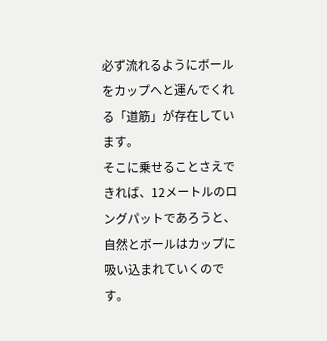必ず流れるようにボールをカップへと運んでくれる「道筋」が存在しています。
そこに乗せることさえできれば、12メートルのロングパットであろうと、
自然とボールはカップに吸い込まれていくのです。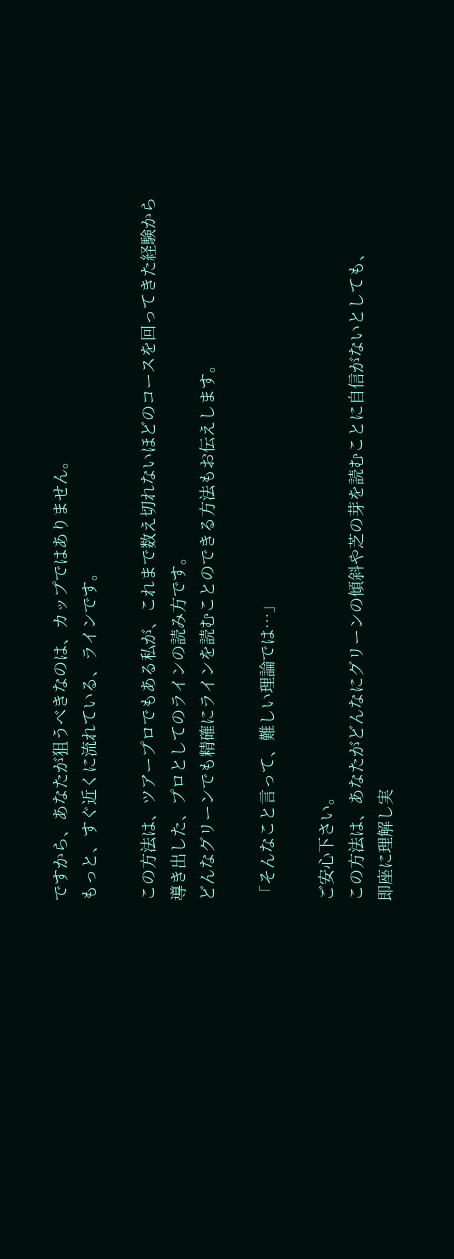ですから、あなたが狙うべきなのは、カップではありません。
もっと、すぐ近くに流れている、ラインです。

この方法は、ツアープロでもある私が、これまで数え切れないほどのコースを回ってきた経験から
導き出した、プロとしてのラインの読み方です。
どんなグリーンでも精確にラインを読むことのできる方法もお伝えします。

「そんなこと言って、難しい理論では…」

ご安心下さい。
この方法は、あなたがどんなにグリーンの傾斜や芝の芽を読むことに自信がないとしても、
即座に理解し実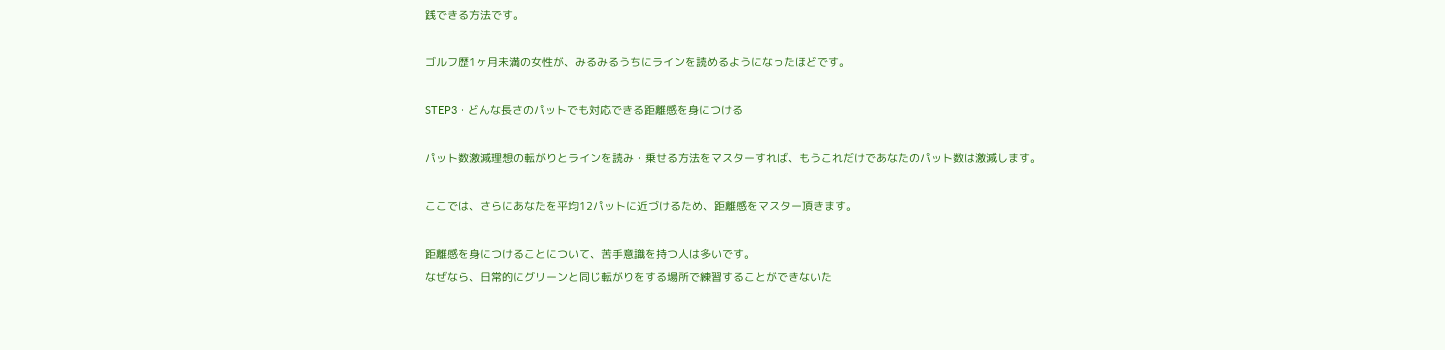践できる方法です。

ゴルフ歴1ヶ月未満の女性が、みるみるうちにラインを読めるようになったほどです。

STEP3・どんな長さのパットでも対応できる距離感を身につける

パット数激減理想の転がりとラインを読み・乗せる方法をマスターすれば、もうこれだけであなたのパット数は激減します。

ここでは、さらにあなたを平均12パットに近づけるため、距離感をマスター頂きます。

距離感を身につけることについて、苦手意識を持つ人は多いです。
なぜなら、日常的にグリーンと同じ転がりをする場所で練習することができないた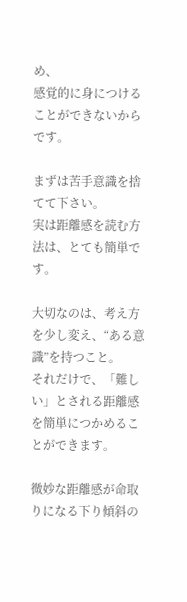め、
感覚的に身につけることができないからです。

まずは苦手意識を捨てて下さい。
実は距離感を読む方法は、とても簡単です。

大切なのは、考え方を少し変え、“ある意識”を持つこと。
それだけで、「難しい」とされる距離感を簡単につかめることができます。

微妙な距離感が命取りになる下り傾斜の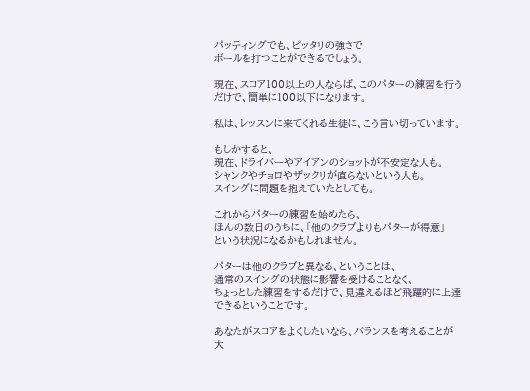パッティングでも、ピッタリの強さで
ボールを打つことができるでしょう。

現在、スコア100以上の人ならば、このパターの練習を行うだけで、簡単に100以下になります。

私は、レッスンに来てくれる生徒に、こう言い切っています。

もしかすると、
現在、ドライバーやアイアンのショットが不安定な人も。
シャンクやチョロやザックリが直らないという人も。
スイングに問題を抱えていたとしても。

これからパターの練習を始めたら、
ほんの数日のうちに、「他のクラブよりもパターが得意」
という状況になるかもしれません。

パターは他のクラブと異なる、ということは、
通常のスイングの状態に影響を受けることなく、
ちょっとした練習をするだけで、見違えるほど飛躍的に上達できるということです。

あなたがスコアをよくしたいなら、バランスを考えることが大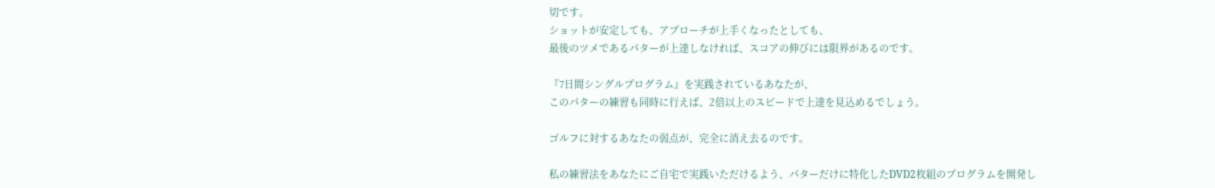切です。
ショットが安定しても、アプローチが上手くなったとしても、
最後のツメであるパターが上達しなければ、スコアの伸びには限界があるのです。

『7日間シングルプログラム』を実践されているあなたが、
このパターの練習も同時に行えば、2倍以上のスピードで上達を見込めるでしょう。

ゴルフに対するあなたの弱点が、完全に消え去るのです。

私の練習法をあなたにご自宅で実践いただけるよう、パターだけに特化したDVD2枚組のプログラムを開発し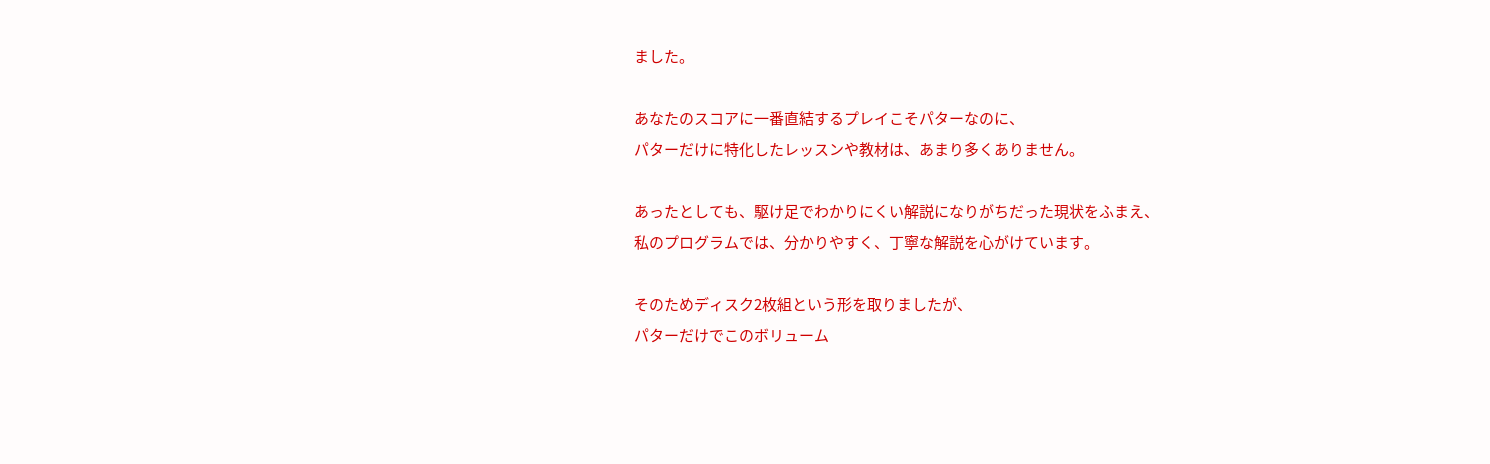ました。

あなたのスコアに一番直結するプレイこそパターなのに、
パターだけに特化したレッスンや教材は、あまり多くありません。

あったとしても、駆け足でわかりにくい解説になりがちだった現状をふまえ、
私のプログラムでは、分かりやすく、丁寧な解説を心がけています。

そのためディスク2枚組という形を取りましたが、
パターだけでこのボリューム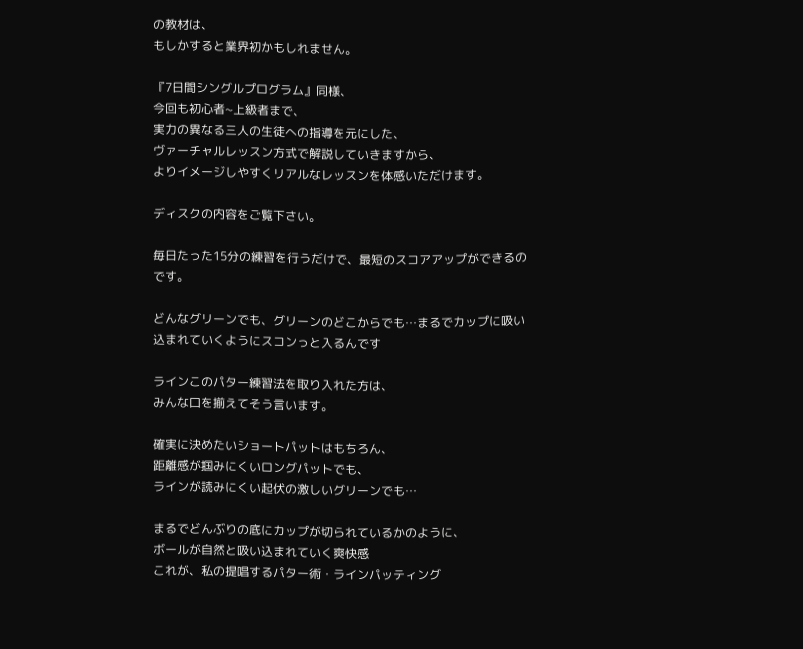の教材は、
もしかすると業界初かもしれません。

『7日間シングルプログラム』同様、
今回も初心者~上級者まで、
実力の異なる三人の生徒への指導を元にした、
ヴァーチャルレッスン方式で解説していきますから、
よりイメージしやすくリアルなレッスンを体感いただけます。

ディスクの内容をご覧下さい。

毎日たった15分の練習を行うだけで、最短のスコアアップができるのです。

どんなグリーンでも、グリーンのどこからでも…まるでカップに吸い込まれていくようにスコンっと入るんです

ラインこのパター練習法を取り入れた方は、
みんな口を揃えてそう言います。

確実に決めたいショートパットはもちろん、
距離感が掴みにくいロングパットでも、
ラインが読みにくい起伏の激しいグリーンでも…

まるでどんぶりの底にカップが切られているかのように、
ボールが自然と吸い込まれていく爽快感
これが、私の提唱するパター術・ラインパッティング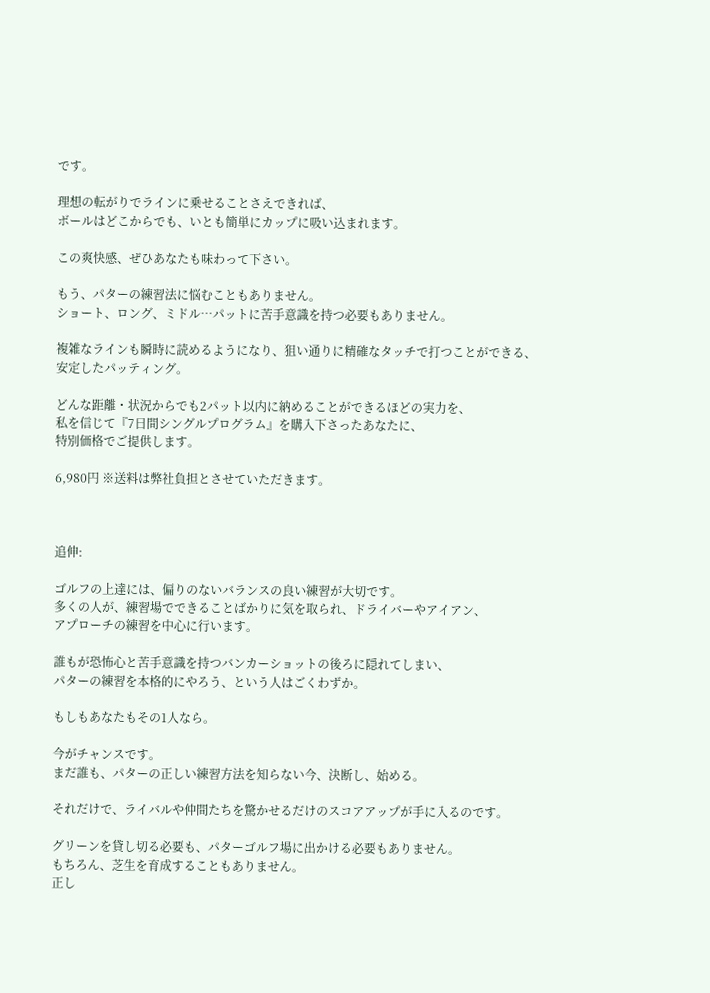です。

理想の転がりでラインに乗せることさえできれば、
ボールはどこからでも、いとも簡単にカップに吸い込まれます。

この爽快感、ぜひあなたも味わって下さい。

もう、パターの練習法に悩むこともありません。
ショート、ロング、ミドル…パットに苦手意識を持つ必要もありません。

複雑なラインも瞬時に読めるようになり、狙い通りに精確なタッチで打つことができる、
安定したパッティング。

どんな距離・状況からでも2パット以内に納めることができるほどの実力を、
私を信じて『7日間シングルプログラム』を購入下さったあなたに、
特別価格でご提供します。

6,980円 ※送料は弊社負担とさせていただきます。



追伸:

ゴルフの上達には、偏りのないバランスの良い練習が大切です。
多くの人が、練習場でできることばかりに気を取られ、ドライバーやアイアン、
アプローチの練習を中心に行います。

誰もが恐怖心と苦手意識を持つバンカーショットの後ろに隠れてしまい、
パターの練習を本格的にやろう、という人はごくわずか。

もしもあなたもその1人なら。

今がチャンスです。
まだ誰も、パターの正しい練習方法を知らない今、決断し、始める。

それだけで、ライバルや仲間たちを驚かせるだけのスコアアップが手に入るのです。

グリーンを貸し切る必要も、パターゴルフ場に出かける必要もありません。
もちろん、芝生を育成することもありません。
正し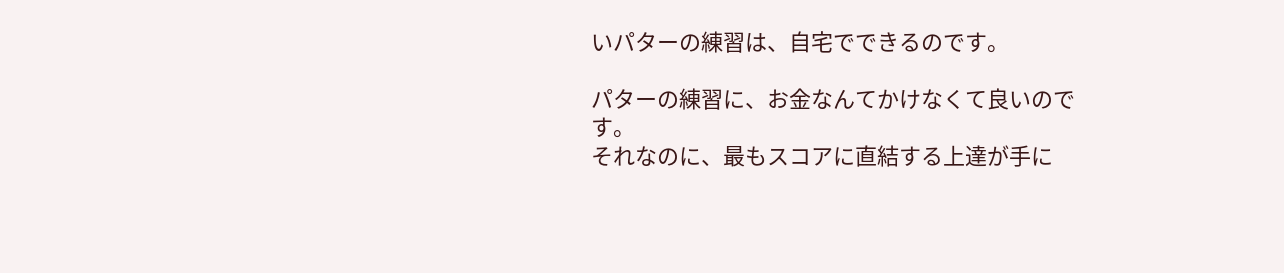いパターの練習は、自宅でできるのです。

パターの練習に、お金なんてかけなくて良いのです。
それなのに、最もスコアに直結する上達が手に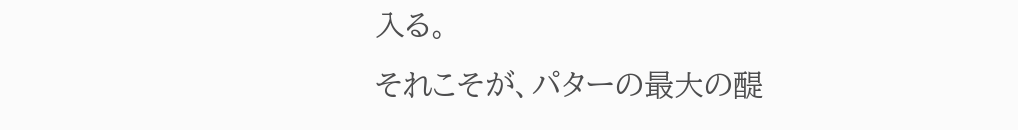入る。
それこそが、パターの最大の醍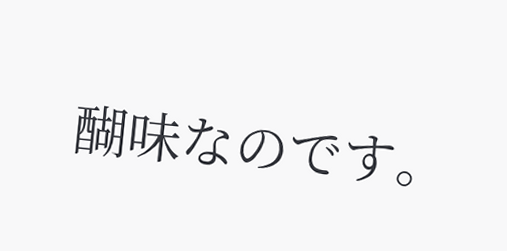醐味なのです。